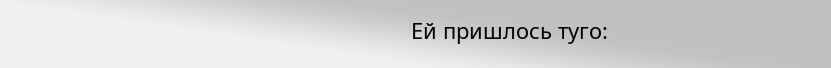Ей пришлось туго: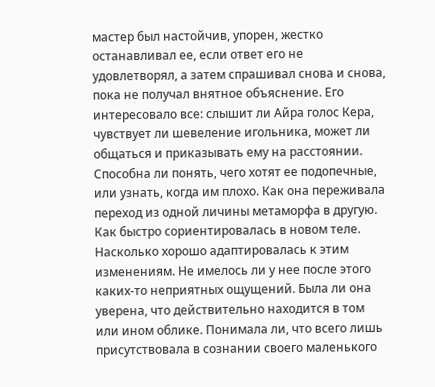мастер был настойчив, упорен, жестко останавливал ее, если ответ его не удовлетворял, а затем спрашивал снова и снова, пока не получал внятное объяснение. Его интересовало все: слышит ли Айра голос Кера, чувствует ли шевеление игольника, может ли общаться и приказывать ему на расстоянии. Способна ли понять, чего хотят ее подопечные, или узнать, когда им плохо. Как она переживала переход из одной личины метаморфа в другую. Как быстро сориентировалась в новом теле. Насколько хорошо адаптировалась к этим изменениям. Не имелось ли у нее после этого каких-то неприятных ощущений. Была ли она уверена, что действительно находится в том или ином облике. Понимала ли, что всего лишь присутствовала в сознании своего маленького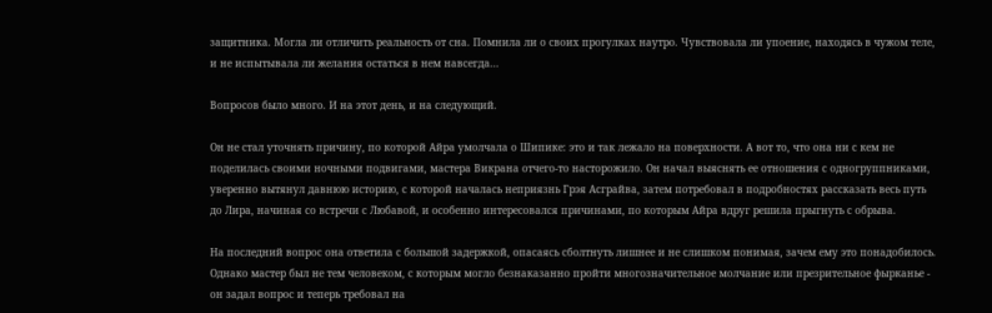защитника. Могла ли отличить реальность от сна. Помнила ли о своих прогулках наутро. Чувствовала ли упоение, находясь в чужом теле, и не испытывала ли желания остаться в нем навсегда...

Вопросов было много. И на этот день, и на следующий.

Он не стал уточнять причину, по которой Айра умолчала о Шипике: это и так лежало на поверхности. А вот то, что она ни с кем не поделилась своими ночными подвигами, мастера Викрана отчего-то насторожило. Он начал выяснять ее отношения с одногруппниками, уверенно вытянул давнюю историю, с которой началась неприязнь Грэя Асграйва, затем потребовал в подробностях рассказать весь путь до Лира, начиная со встречи с Любавой, и особенно интересовался причинами, по которым Айра вдруг решила прыгнуть с обрыва.

На последний вопрос она ответила с большой задержкой, опасаясь сболтнуть лишнее и не слишком понимая, зачем ему это понадобилось. Однако мастер был не тем человеком, с которым могло безнаказанно пройти многозначительное молчание или презрительное фырканье - он задал вопрос и теперь требовал на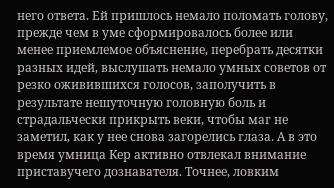него ответа. Ей пришлось немало поломать голову, прежде чем в уме сформировалось более или менее приемлемое объяснение, перебрать десятки разных идей, выслушать немало умных советов от резко оживившихся голосов, заполучить в результате нешуточную головную боль и страдальчески прикрыть веки, чтобы маг не заметил, как у нее снова загорелись глаза. А в это время умница Кер активно отвлекал внимание приставучего дознавателя. Точнее, ловким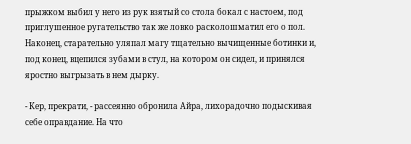прыжком выбил у него из рук взятый со стола бокал с настоем, под приглушенное ругательство так же ловко расколошматил его о пол. Наконец, старательно уляпал магу тщательно вычищенные ботинки и, под конец, вцепился зубами в стул, на котором он сидел, и принялся яростно выгрызать в нем дырку.

- Кер, прекрати, - рассеянно обронила Айра, лихорадочно подыскивая себе оправдание. На что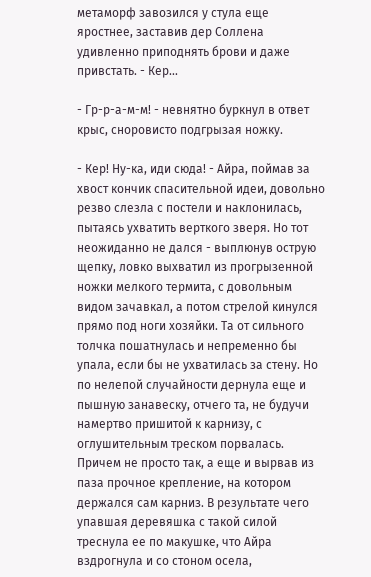метаморф завозился у стула еще яростнее, заставив дер Соллена удивленно приподнять брови и даже привстать. - Кер...

- Гр-р-а-м-м! - невнятно буркнул в ответ крыс, сноровисто подгрызая ножку.

- Кер! Ну-ка, иди сюда! - Айра, поймав за хвост кончик спасительной идеи, довольно резво слезла с постели и наклонилась, пытаясь ухватить верткого зверя. Но тот неожиданно не дался - выплюнув острую щепку, ловко выхватил из прогрызенной ножки мелкого термита, с довольным видом зачавкал, а потом стрелой кинулся прямо под ноги хозяйки. Та от сильного толчка пошатнулась и непременно бы упала, если бы не ухватилась за стену. Но по нелепой случайности дернула еще и пышную занавеску, отчего та, не будучи намертво пришитой к карнизу, с оглушительным треском порвалась. Причем не просто так, а еще и вырвав из паза прочное крепление, на котором держался сам карниз. В результате чего упавшая деревяшка с такой силой треснула ее по макушке, что Айра вздрогнула и со стоном осела,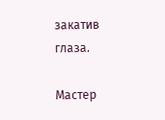закатив глаза.

Мастер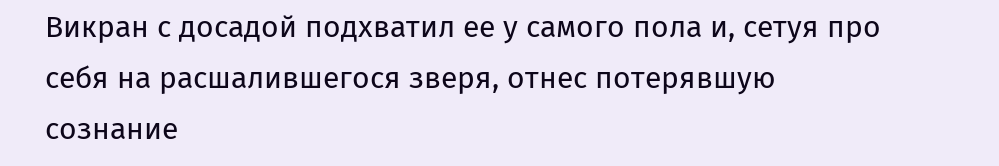Викран с досадой подхватил ее у самого пола и, сетуя про себя на расшалившегося зверя, отнес потерявшую сознание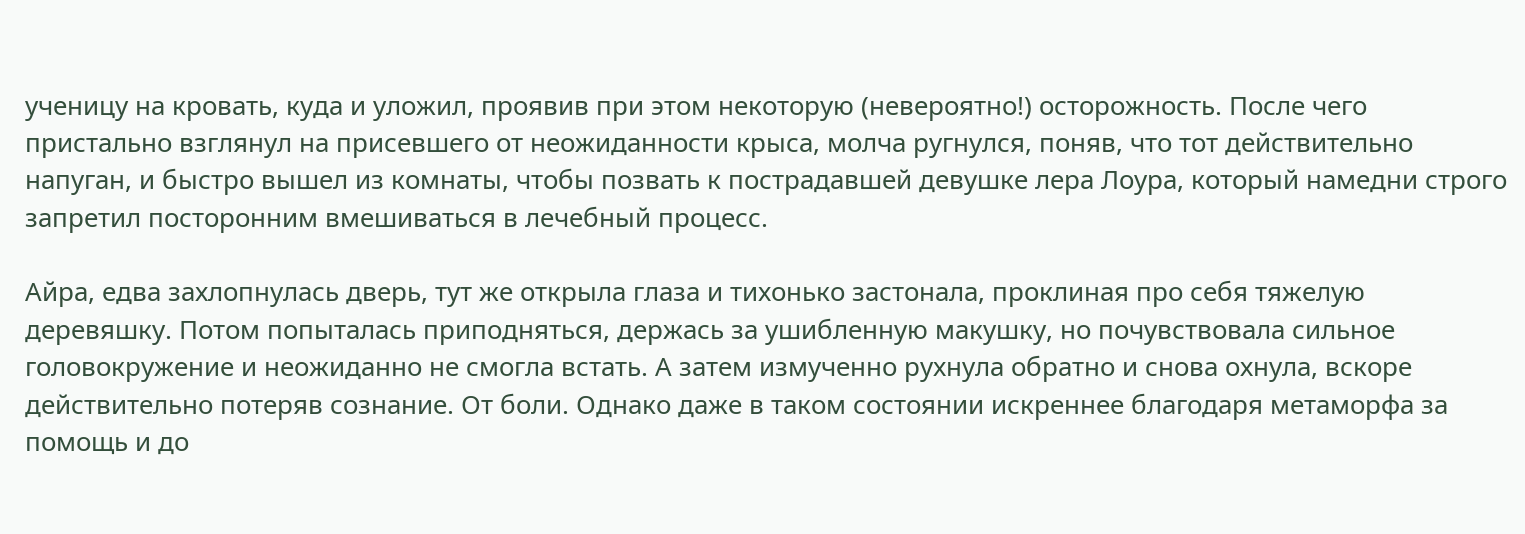ученицу на кровать, куда и уложил, проявив при этом некоторую (невероятно!) осторожность. После чего пристально взглянул на присевшего от неожиданности крыса, молча ругнулся, поняв, что тот действительно напуган, и быстро вышел из комнаты, чтобы позвать к пострадавшей девушке лера Лоура, который намедни строго запретил посторонним вмешиваться в лечебный процесс.

Айра, едва захлопнулась дверь, тут же открыла глаза и тихонько застонала, проклиная про себя тяжелую деревяшку. Потом попыталась приподняться, держась за ушибленную макушку, но почувствовала сильное головокружение и неожиданно не смогла встать. А затем измученно рухнула обратно и снова охнула, вскоре действительно потеряв сознание. От боли. Однако даже в таком состоянии искреннее благодаря метаморфа за помощь и до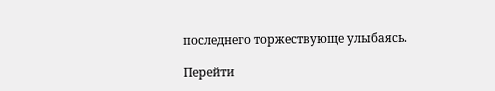последнего торжествующе улыбаясь.

Перейти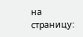на страницу: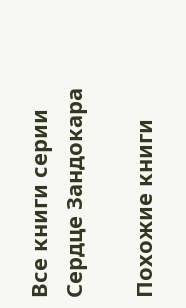Все книги серии Сердце Зандокара

Похожие книги